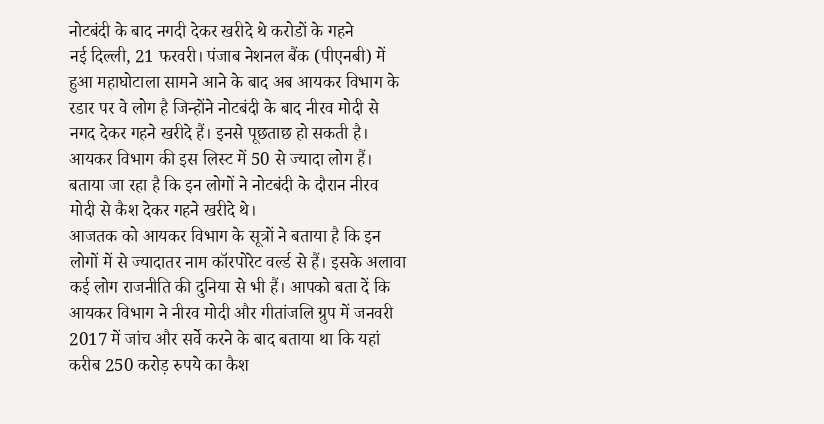नोटबंदी के बाद नगदी देकर खरीदे थे करोडों के गहने
नई दिल्ली, 21 फरवरी। पंजाब नेशनल बैंक (पीएनबी) में हुआ महाघोटाला सामने आने के बाद अब आयकर विभाग के रडार पर वे लोग है जिन्होंने नोटबंदी के बाद नीरव मोदी से नगद देकर गहने खरीदे हैं। इनसे पूछताछ हो सकती है। आयकर विभाग की इस लिस्ट में 50 से ज्यादा लोग हैं। बताया जा रहा है कि इन लोगों ने नोटबंदी के दौरान नीरव मोदी से कैश देकर गहने खरीदे थे।
आजतक को आयकर विभाग के सूत्रों ने बताया है कि इन लोगों में से ज्यादातर नाम कॉरपोरेट वर्ल्ड से हैं। इसके अलावा कई लोग राजनीति की दुनिया से भी हैं। आपको बता दें कि आयकर विभाग ने नीरव मोदी और गीतांजलि ग्रुप में जनवरी 2017 में जांच और सर्वे करने के बाद बताया था कि यहां करीब 250 करोड़ रुपये का कैश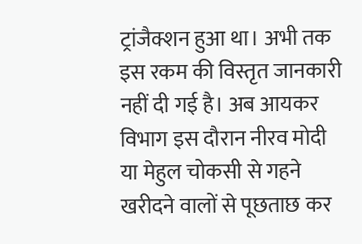ट्रांजैक्शन हुआ था। अभी तक इस रकम की विस्तृत जानकारी नहीं दी गई है। अब आयकर विभाग इस दौरान नीरव मोदी या मेहुल चोकसी से गहने खरीदने वालों से पूछताछ कर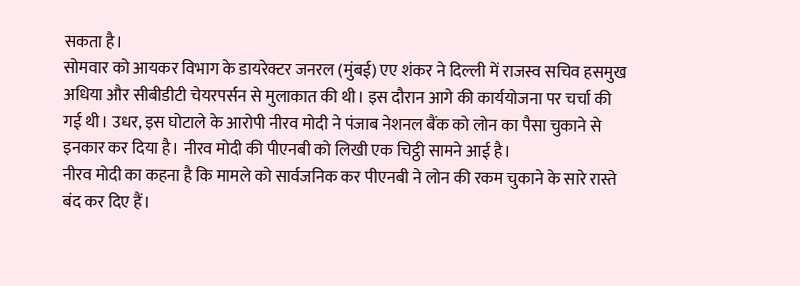सकता है।
सोमवार को आयकर विभाग के डायरेक्टर जनरल (मुंबई) एए शंकर ने दिल्ली में राजस्व सचिव हसमुख अधिया और सीबीडीटी चेयरपर्सन से मुलाकात की थी। इस दौरान आगे की कार्ययोजना पर चर्चा की गई थी। उधर, इस घोटाले के आरोपी नीरव मोदी ने पंजाब नेशनल बैंक को लोन का पैसा चुकाने से इनकार कर दिया है। नीरव मोदी की पीएनबी को लिखी एक चिट्ठी सामने आई है।
नीरव मोदी का कहना है कि मामले को सार्वजनिक कर पीएनबी ने लोन की रकम चुकाने के सारे रास्ते बंद कर दिए हैं।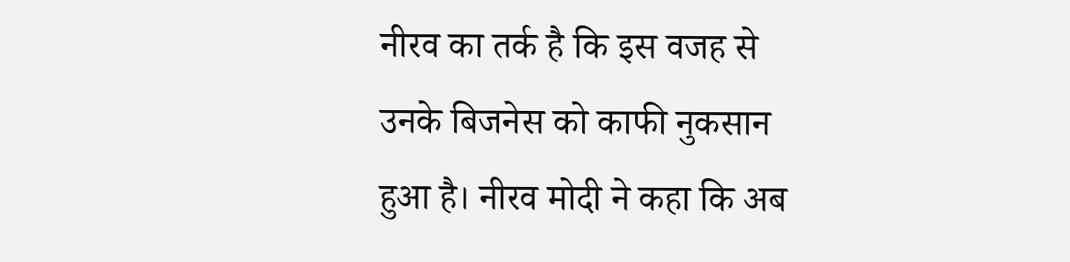नीरव का तर्क है कि इस वजह से उनके बिजनेस को काफी नुकसान हुआ है। नीरव मोदी ने कहा कि अब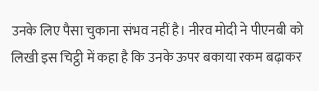उनके लिए पैसा चुकाना संभव नहीं है। नीरव मोदी ने पीएनबी को लिखी इस चिट्ठी में कहा है कि उनके ऊपर बकाया रकम बढ़ाकर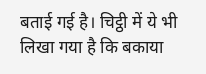बताई गई है। चिट्ठी में ये भी लिखा गया है कि बकाया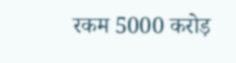रकम 5000 करोड़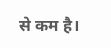से कम है।